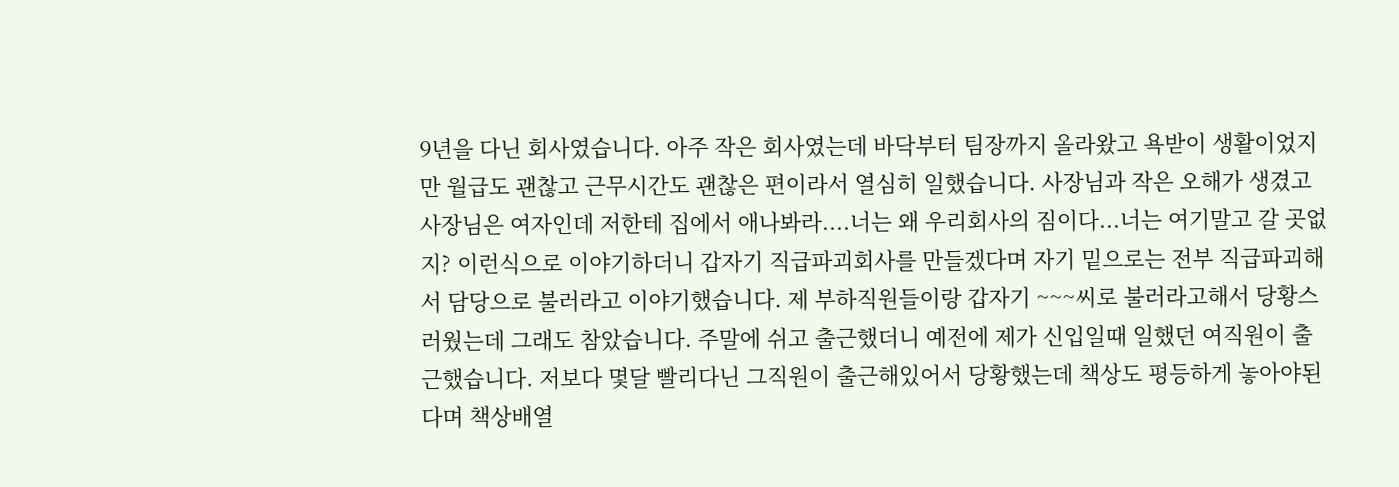9년을 다닌 회사였습니다. 아주 작은 회사였는데 바닥부터 팀장까지 올라왔고 욕받이 생활이었지만 월급도 괜찮고 근무시간도 괜찮은 편이라서 열심히 일했습니다. 사장님과 작은 오해가 생겼고 사장님은 여자인데 저한테 집에서 애나봐라....너는 왜 우리회사의 짐이다...너는 여기말고 갈 곳없지? 이런식으로 이야기하더니 갑자기 직급파괴회사를 만들겠다며 자기 밑으로는 전부 직급파괴해서 담당으로 불러라고 이야기했습니다. 제 부하직원들이랑 갑자기 ~~~씨로 불러라고해서 당황스러웠는데 그래도 참았습니다. 주말에 쉬고 출근했더니 예전에 제가 신입일때 일했던 여직원이 출근했습니다. 저보다 몇달 빨리다닌 그직원이 출근해있어서 당황했는데 책상도 평등하게 놓아야된다며 책상배열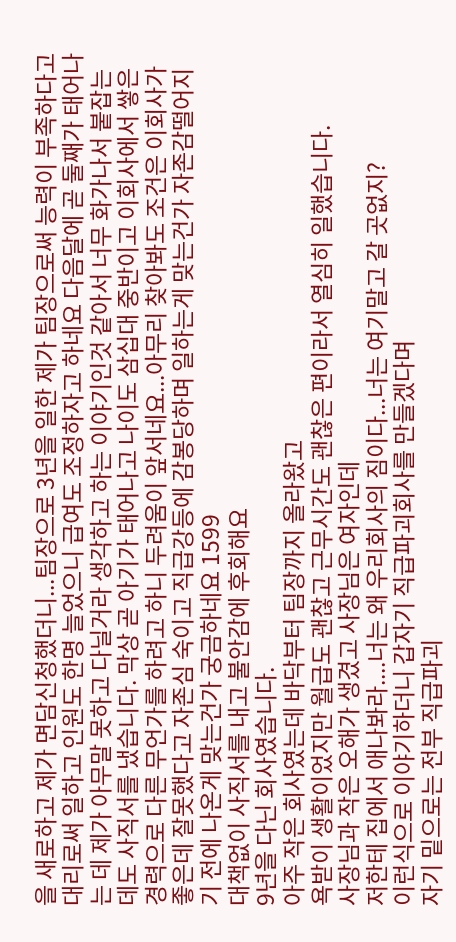을 새로하고 제가 면담신청했더니...팀장으로 3년을 일한 제가 팀장으로써 능력이 부족하다고 대리로써 일하고 인원도 한명 늘었으니 급여도 조정하자고 하네요 다음달에 곧 둘째가 태어나는 데 제가 아무말 못하고 다닐거라 생각하고 하는 이야기인것 같아서 너무 화가나서 붙잡는데도 사직서를 냈습니다. 막상 곧 아기가 태어나고 나이도 삼십대 중반이고 이회사에서 쌓은 경력으로 다른 무언가를 하려고 하니 두려움이 앞서네요...아무리 찾아봐도 조건은 이회사가 좋은데 잘못했다고 자존심 숙이고 직급강등에 감봉당하며 일하는게 맞는건가 자존감떨어지기 전에 나온게 맞는건가 궁금하네요 1599
대책없이 사직서를 내고 불안감에 후회해요
9년을 다닌 회사였습니다.
아주 작은 회사였는데 바닥부터 팀장까지 올라왔고
욕받이 생활이었지만 월급도 괜찮고 근무시간도 괜찮은 편이라서 열심히 일했습니다.
사장님과 작은 오해가 생겼고 사장님은 여자인데
저한테 집에서 애나봐라....너는 왜 우리회사의 짐이다...너는 여기말고 갈 곳없지?
이런식으로 이야기하더니 갑자기 직급파괴회사를 만들겠다며
자기 밑으로는 전부 직급파괴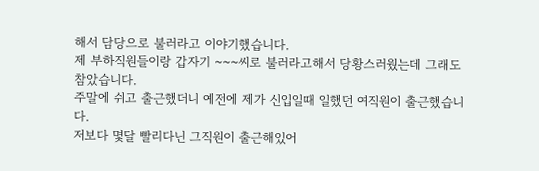해서 담당으로 불러라고 이야기했습니다.
제 부하직원들이랑 갑자기 ~~~씨로 불러라고해서 당황스러웠는데 그래도 참았습니다.
주말에 쉬고 출근했더니 예전에 제가 신입일때 일했던 여직원이 출근했습니다.
저보다 몇달 빨리다닌 그직원이 출근해있어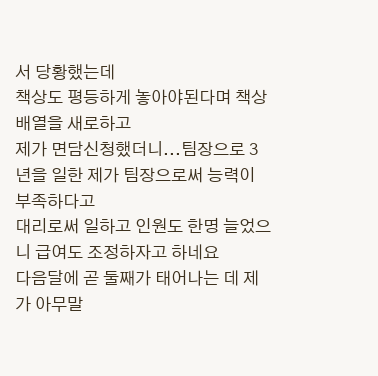서 당황했는데
책상도 평등하게 놓아야된다며 책상배열을 새로하고
제가 면담신청했더니...팀장으로 3년을 일한 제가 팀장으로써 능력이 부족하다고
대리로써 일하고 인원도 한명 늘었으니 급여도 조정하자고 하네요
다음달에 곧 둘째가 태어나는 데 제가 아무말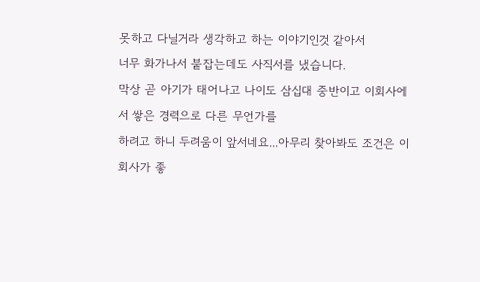못하고 다닐거라 생각하고 하는 이야기인것 같아서
너무 화가나서 붙잡는데도 사직서를 냈습니다.
막상 곧 아기가 태어나고 나이도 삼십대 중반이고 이회사에서 쌓은 경력으로 다른 무언가를
하려고 하니 두려움이 앞서네요...아무리 찾아봐도 조건은 이회사가 좋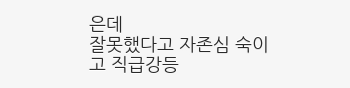은데
잘못했다고 자존심 숙이고 직급강등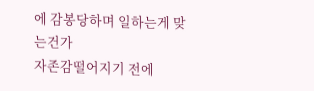에 감봉당하며 일하는게 맞는건가
자존감떨어지기 전에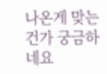나온게 맞는건가 궁금하네요